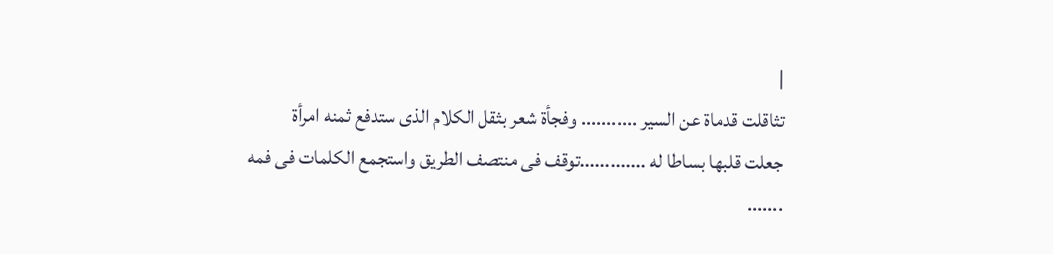|
تثاقلت قدماة عن السير ........... وفجأة شعر بثقل الكلام الذى ستدفع ثمنه امرأة
جعلت قلبها بساطا له .............توقف فى منتصف الطريق واستجمع الكلمات فى فمه
.......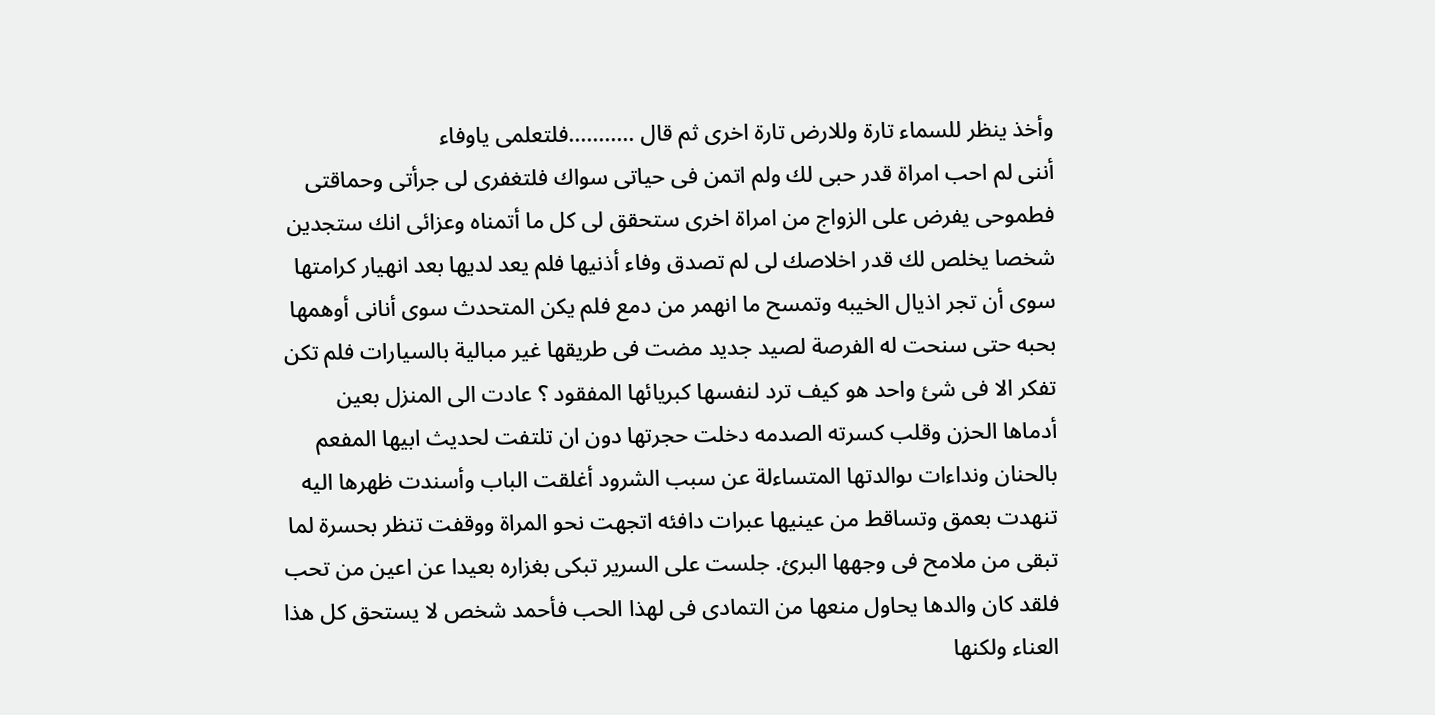وأخذ ينظر للسماء تارة وللارض تارة اخرى ثم قال ...........فلتعلمى ياوفاء
أننى لم احب امراة قدر حبى لك ولم اتمن فى حياتى سواك فلتغفرى لى جرأتى وحماقتى
فطموحى يفرض على الزواج من امراة اخرى ستحقق لى كل ما أتمناه وعزائى انك ستجدين
شخصا يخلص لك قدر اخلاصك لى لم تصدق وفاء أذنيها فلم يعد لديها بعد انهيار كرامتها
سوى أن تجر اذيال الخيبه وتمسح ما انهمر من دمع فلم يكن المتحدث سوى أنانى أوهمها
بحبه حتى سنحت له الفرصة لصيد جديد مضت فى طريقها غير مبالية بالسيارات فلم تكن
تفكر الا فى شئ واحد هو كيف ترد لنفسها كبريائها المفقود ؟ عادت الى المنزل بعين
أدماها الحزن وقلب كسرته الصدمه دخلت حجرتها دون ان تلتفت لحديث ابيها المفعم
بالحنان ونداءات ىوالدتها المتساءلة عن سبب الشرود أغلقت الباب وأسندت ظهرها اليه
تنهدت بعمق وتساقط من عينيها عبرات دافئه اتجهت نحو المراة ووقفت تنظر بحسرة لما
تبقى من ملامح فى وجهها البرئ. جلست على السرير تبكى بغزاره بعيدا عن اعين من تحب
فلقد كان والدها يحاول منعها من التمادى فى لهذا الحب فأحمد شخص لا يستحق كل هذا
العناء ولكنها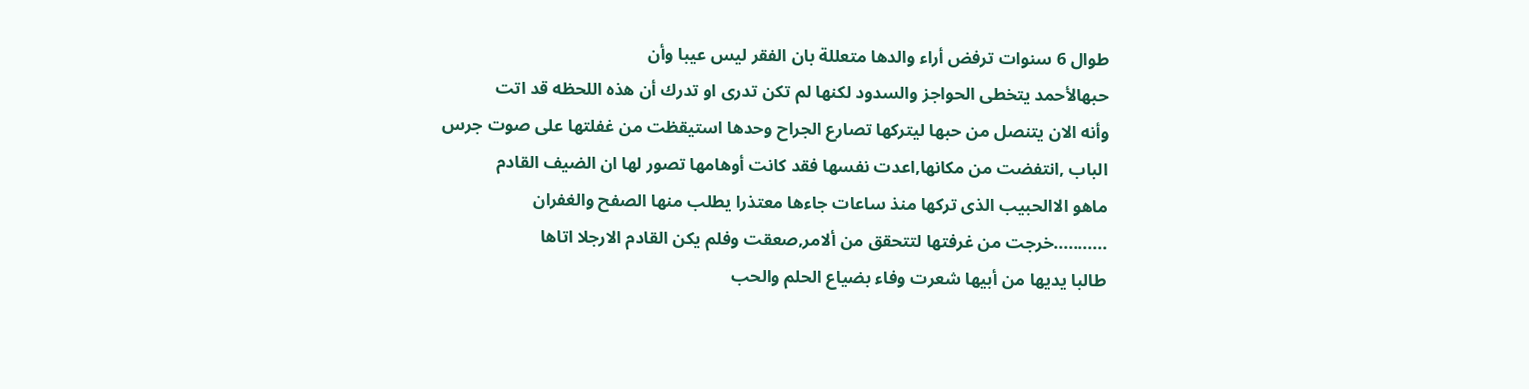طوال 6 سنوات ترفض أراء والدها متعللة بان الفقر ليس عيبا وأن
حبهالأحمد يتخطى الحواجز والسدود لكنها لم تكن تدرى او تدرك أن هذه اللحظه قد اتت
وأنه الان يتنصل من حبها ليتركها تصارع الجراح وحدها استيقظت من غفلتها على صوت جرس
الباب ,انتفضت من مكانها,اعدت نفسها فقد كانت أوهامها تصور لها ان الضيف القادم
ماهو الاالحبيب الذى تركها منذ ساعات جاءها معتذرا يطلب منها الصفح والغفران
...........خرجت من غرفتها لتتحقق من ألامر,صعقت وفلم يكن القادم الارجلا اتاها
طالبا يديها من أبيها شعرت وفاء بضياع الحلم والحب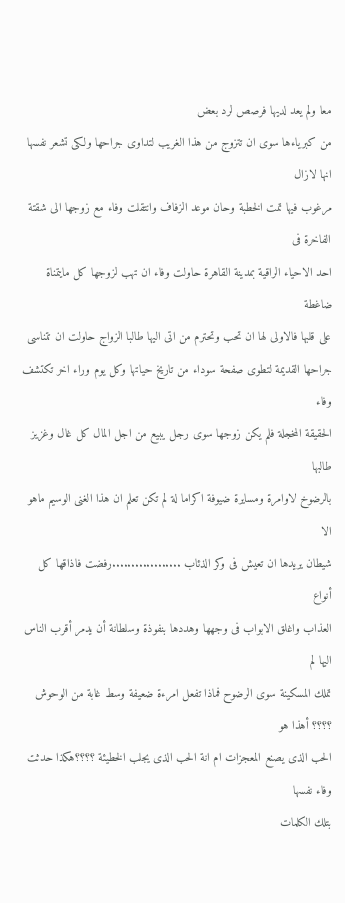معا ولم يعد لديها فرصص لرد بعض
من كبرياءها سوى ان تتزوج من هذا الغريب لتداوى جراحها ولكى تشعر نفسها انها لازال
مرغوب فيها تمت الخطبة وحان موعد الزفاف وانتقلت وفاء مع زوجها الى شقتة الفاخرة فى
احد الاحياء الراقية بمدينة القاهرة حاولت وفاء ان تهب لزوجها كل مايتمناة ضاغطة
على قلبها فالاولى لها ان تحب وتحترم من اتى اليها طالبا الزواج حاولت ان تتناسى
جراحها القديمة لتطوى صفحة سوداء من تاريخ حياتها وكل يوم وراء اخر تكتشف وفاء
الحقيقة المخجلة فلم يكن زوجها سوى رجل يبيع من اجل المال كل غال وغزيز طالبها
بالرضوخ لاوامرة ومسايرة ضيوفة اكراما لة لم تكن تعلم ان هذا الغنى الوسيم ماهو الا
شيطان يريدها ان تعيش فى وكر الذئاب ..................رفضت فاذاقها كل أنواع
العذاب واغلق الابواب فى وجهها وهددها بنفوذة وسلطانة أن يدمر أقرب الناس اليها لم
تملك المسكينة سوى الرضوح فماذا تفعل امرءة ضعيفة وسط غابة من الوحوش ؟؟؟؟ أهذا هو
الحب الذى يصنع المعجزات ام انة الحب الذى يجلب الخطيئة ؟؟؟؟هكذا حدثت وفاء نفسها
بتلك الكلمات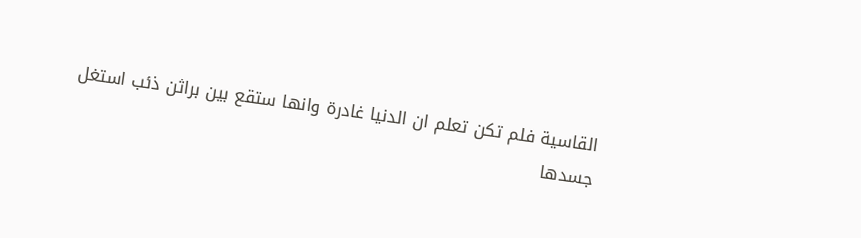القاسية فلم تكن تعلم ان الدنيا غادرة وانها ستقع بين براثن ذئب استغل
جسدها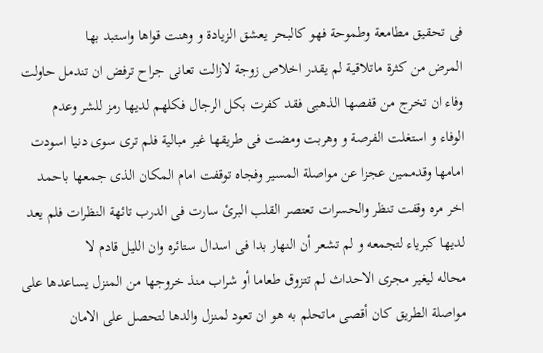فى تحقيق مطامعة وطموحة فهو كالبحر يعشق الزيادة و وهنت قواها واستبد بها
المرض من كثرة ماتلاقية لم يقدر اخلاص زوجة لازالت تعانى جراح ترفض ان تندمل حاولت
وفاء ان تخرج من قفصها الذهبى فقد كفرت بكل الرجال فكلهم لديها رمز للشر وعدم
الوفاء و استغلت الفرصة و وهربت ومضت فى طريقها غير مبالية فلم ترى سوى دنيا اسودت
امامها وقدممين عجزا عن مواصلة المسير وفجاه توقفت امام المكان الذى جمعها باحمد
اخر مره وقفت تنظر والحسرات تعتصر القلب البرئ سارت فى الدرب تائهة النظرات فلم يعد
لديها كبرياء لتجمعه و لم تشعر أن النهار بدا فى اسدال ستائره وان الليل قادم لا
محاله ليغير مجرى الاحداث لم تتزوق طعاما أو شراب منذ خروجها من المنزل يساعدها على
مواصلة الطريق كان أقصى ماتحلم به هو ان تعود لمنزل والدها لتحصل على الامان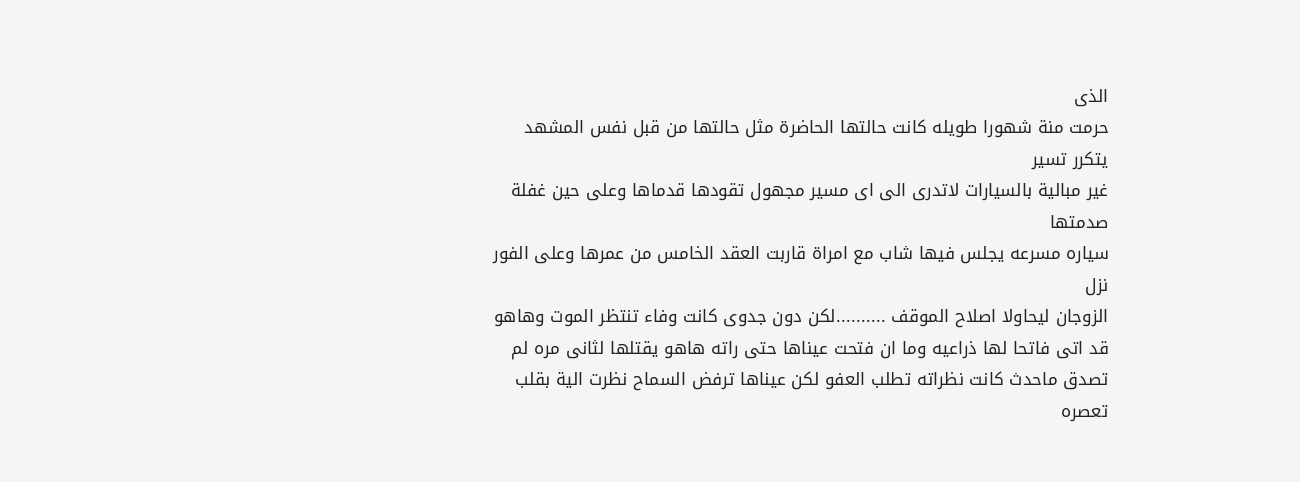الذى
حرمت منة شهورا طويله كانت حالتها الحاضرة مثل حالتها من قبل نفس المشهد يتكرر تسير
غير مبالية بالسيارات لاتدرى الى اى مسير مجهول تقودها قدماها وعلى حين غفلة صدمتها
سياره مسرعه يجلس فيها شاب مع امراة قاربت العقد الخامس من عمرها وعلى الفور نزل
الزوجان ليحاولا اصلاح الموقف ..........لكن دون جدوى كانت وفاء تنتظر الموت وهاهو
قد اتى فاتحا لها ذراعيه وما ان فتحت عيناها حتى راته هاهو يقتلها لثانى مره لم
تصدق ماحدث كانت نظراته تطلب العفو لكن عيناها ترفض السماح نظرت الية بقلب تعصره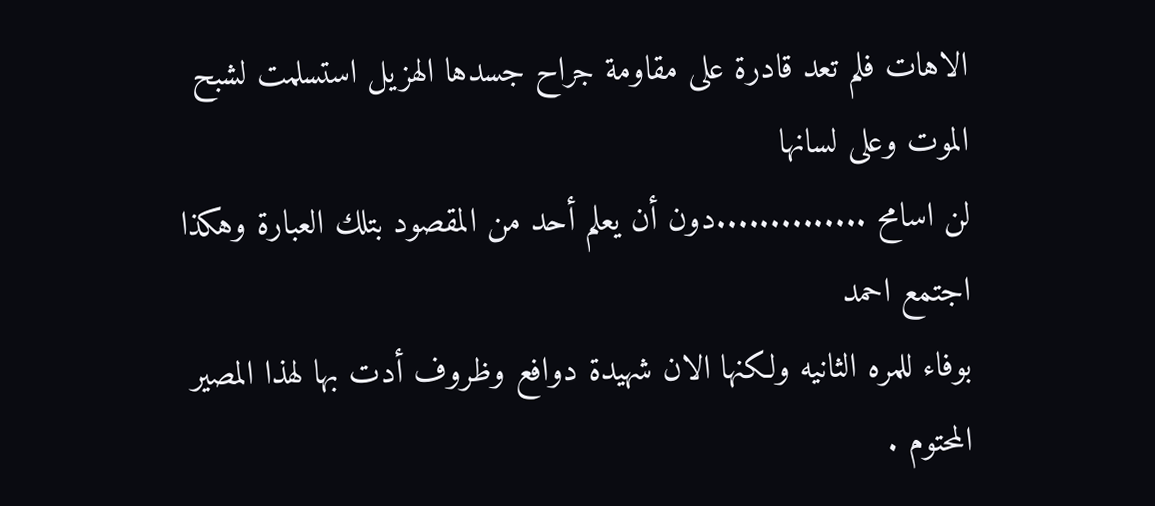الاهات فلم تعد قادرة على مقاومة جراح جسدها الهزيل استسلمت لشبح الموت وعلى لسانها
لن اسامح ..............دون أن يعلم أحد من المقصود بتلك العبارة وهكذا اجتمع احمد
بوفاء للمره الثانيه ولكنها الان شهيدة دوافع وظروف أدت بها لهذا المصير المحتوم .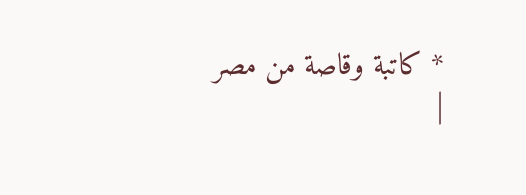* كاتبة وقاصة من مصر
|